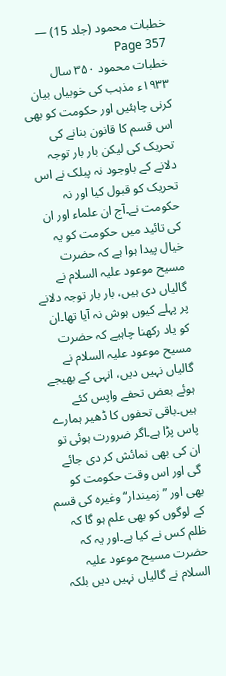خطبات محمود (جلد 15) — Page 357
خطبات محمود ۳۵۰ سال ۱۹۳۳ء مذہب کی خوبیاں بیان کرنی چاہئیں اور حکومت کو بھی اس قسم کا قانون بنانے کی تحریک کی لیکن بار بار توجہ دلانے کے باوجود نہ پبلک نے اس تحریک کو قبول کیا اور نہ حکومت نے۔آج ان علماء اور ان کی تائید میں حکومت کو یہ خیال پیدا ہوا ہے کہ حضرت مسیح موعود علیہ السلام نے گالیاں دی ہیں، بار بار توجہ دلانے پر پہلے کیوں ہوش نہ آیا تھا۔ان کو یاد رکھنا چاہیے کہ حضرت مسیح موعود علیہ السلام نے گالیاں نہیں دیں، انہی کے بھیجے ہوئے بعض تحفے واپس کئے ہیں۔باقی تحفوں کا ڈھیر ہمارے پاس پڑا ہے۔اگر ضرورت ہوئی تو ان کی بھی نمائش کر دی جائے گی اور اس وقت حکومت کو بھی اور ”زمیندار“ وغیرہ کی قسم کے لوگوں کو بھی علم ہو گا کہ ظلم کس نے کیا ہے۔اور یہ کہ حضرت مسیح موعود علیہ السلام نے گالیاں نہیں دیں بلکہ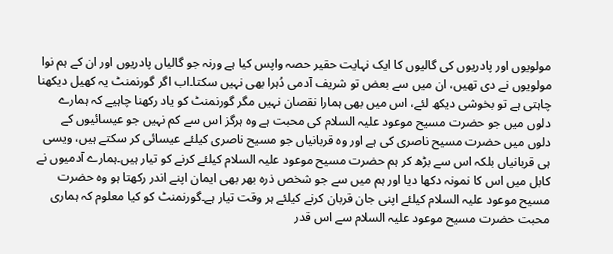مولویوں اور پادریوں کی گالیوں کا ایک نہایت حقیر حصہ واپس کیا ہے ورنہ جو گالیاں پادریوں اور ان کے ہم نوا مولویوں نے دی تھیں، ان میں سے بعض تو شریف آدمی دُہرا بھی نہیں سکتا۔اب اگر گورنمنٹ یہ کھیل دیکھنا چاہتی ہے تو بخوشی دیکھ لئے، اس میں بھی ہمارا نقصان نہیں مگر گورنمنٹ کو یاد رکھنا چاہیے کہ ہمارے دلوں میں جو حضرت مسیح موعود علیہ السلام کی محبت ہے وہ ہرگز اس سے کم نہیں جو عیسائیوں کے دلوں میں حضرت مسیح ناصری کی ہے اور وہ قربانیاں جو مسیح ناصری کیلئے عیسائی کر سکتے ہیں، ویسی ہی قربانیاں بلکہ اس سے بڑھ کر ہم حضرت مسیح موعود علیہ السلام کیلئے کرنے کو تیار ہیں۔ہمارے آدمیوں نے کابل میں اس کا نمونہ دکھا دیا اور ہم میں سے جو شخص ذرہ بھر بھی ایمان اپنے اندر رکھتا ہو وہ حضرت مسیح موعود علیہ السلام کیلئے اپنی جان قربان کرنے کیلئے ہر وقت تیار ہے۔گورنمنٹ کو کیا معلوم کہ ہماری محبت حضرت مسیح موعود علیہ السلام سے اس قدر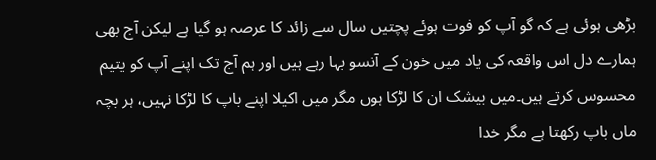بڑھی ہوئی ہے کہ گو آپ کو فوت ہوئے پچتیں سال سے زائد کا عرصہ ہو گیا ہے لیکن آج بھی ہمارے دل اس واقعہ کی یاد میں خون کے آنسو بہا رہے ہیں اور ہم آج تک اپنے آپ کو یتیم محسوس کرتے ہیں۔میں بیشک ان کا لڑکا ہوں مگر میں اکیلا اپنے باپ کا لڑکا نہیں، ہر بچہ ماں باپ رکھتا ہے مگر خدا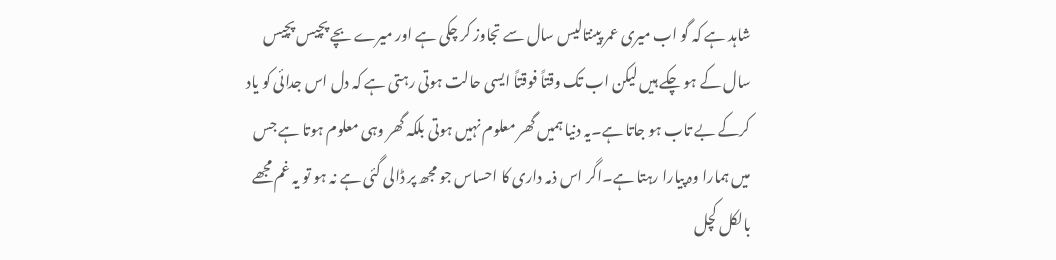شاہد ہے کہ گو اب میری عمر پینتالیس سال سے تجاوز کر چکی ہے اور میرے بچے پچیس پچیس سال کے ہو چکے ہیں لیکن اب تک وقتاً فوقتاً ایسی حالت ہوتی رہتی ہے کہ دل اس جدائی کو یاد کرکے بے تاب ہو جاتا ہے۔یہ دنیا ہمیں گھر معلوم نہیں ہوتی بلکہ گھر وہی معلوم ہوتا ہے جس میں ہمارا وہ پیارا رہتا ہے۔اگر اس ذمہ داری کا احساس جو مجھ پر ڈالی گئی ہے نہ ہو تو یہ غم مجھے بالکل کچل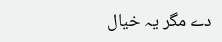دے مگر یہ خیال